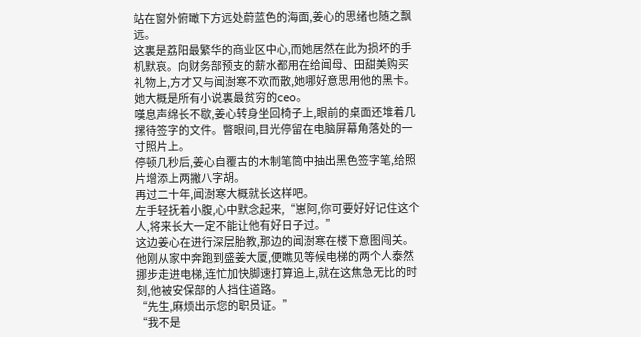站在窗外俯瞰下方远处蔚蓝色的海面,姜心的思绪也随之飘远。
这裏是荔阳最繁华的商业区中心,而她居然在此为损坏的手机默哀。向财务部预支的薪水都用在给闻母、田甜美购买礼物上,方才又与闻澍寒不欢而散,她哪好意思用他的黑卡。
她大概是所有小说裏最贫穷的ceo。
嘆息声绵长不歇,姜心转身坐回椅子上,眼前的桌面还堆着几摞待签字的文件。瞥眼间,目光停留在电脑屏幕角落处的一寸照片上。
停顿几秒后,姜心自覆古的木制笔筒中抽出黑色签字笔,给照片增添上两撇八字胡。
再过二十年,闻澍寒大概就长这样吧。
左手轻抚着小腹,心中默念起来,“崽阿,你可要好好记住这个人,将来长大一定不能让他有好日子过。”
这边姜心在进行深层胎教,那边的闻澍寒在楼下意图闯关。
他刚从家中奔跑到盛姜大厦,便瞧见等候电梯的两个人泰然挪步走进电梯,连忙加快脚速打算追上,就在这焦急无比的时刻,他被安保部的人挡住道路。
“先生,麻烦出示您的职员证。”
“我不是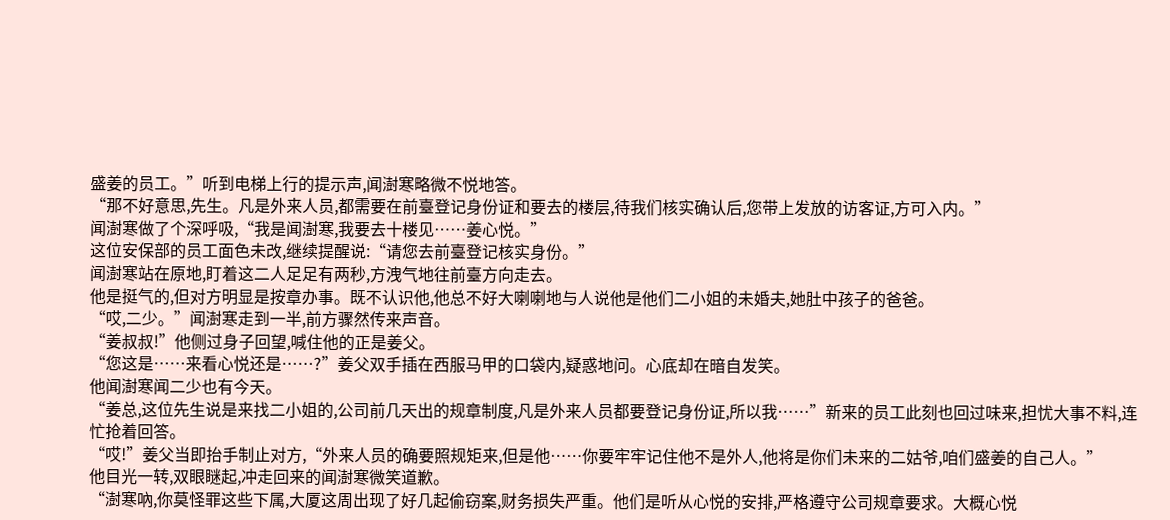盛姜的员工。”听到电梯上行的提示声,闻澍寒略微不悦地答。
“那不好意思,先生。凡是外来人员,都需要在前臺登记身份证和要去的楼层,待我们核实确认后,您带上发放的访客证,方可入内。”
闻澍寒做了个深呼吸,“我是闻澍寒,我要去十楼见……姜心悦。”
这位安保部的员工面色未改,继续提醒说:“请您去前臺登记核实身份。”
闻澍寒站在原地,盯着这二人足足有两秒,方洩气地往前臺方向走去。
他是挺气的,但对方明显是按章办事。既不认识他,他总不好大喇喇地与人说他是他们二小姐的未婚夫,她肚中孩子的爸爸。
“哎,二少。”闻澍寒走到一半,前方骤然传来声音。
“姜叔叔!”他侧过身子回望,喊住他的正是姜父。
“您这是……来看心悦还是……?”姜父双手插在西服马甲的口袋内,疑惑地问。心底却在暗自发笑。
他闻澍寒闻二少也有今天。
“姜总,这位先生说是来找二小姐的,公司前几天出的规章制度,凡是外来人员都要登记身份证,所以我……”新来的员工此刻也回过味来,担忧大事不料,连忙抢着回答。
“哎!”姜父当即抬手制止对方,“外来人员的确要照规矩来,但是他……你要牢牢记住他不是外人,他将是你们未来的二姑爷,咱们盛姜的自己人。”
他目光一转,双眼瞇起,冲走回来的闻澍寒微笑道歉。
“澍寒吶,你莫怪罪这些下属,大厦这周出现了好几起偷窃案,财务损失严重。他们是听从心悦的安排,严格遵守公司规章要求。大概心悦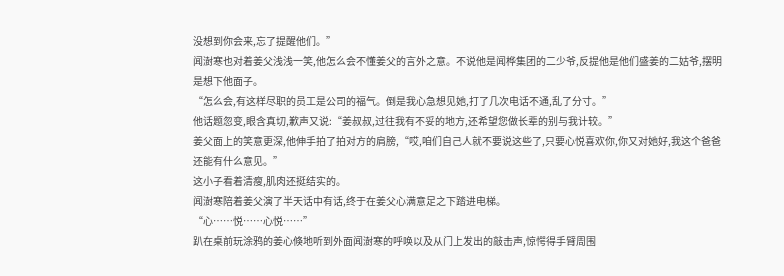没想到你会来,忘了提醒他们。”
闻澍寒也对着姜父浅浅一笑,他怎么会不懂姜父的言外之意。不说他是闻桦集团的二少爷,反提他是他们盛姜的二姑爷,摆明是想下他面子。
“怎么会,有这样尽职的员工是公司的福气。倒是我心急想见她,打了几次电话不通,乱了分寸。”
他话题忽变,眼含真切,歉声又说:“姜叔叔,过往我有不妥的地方,还希望您做长辈的别与我计较。”
姜父面上的笑意更深,他伸手拍了拍对方的肩膀,“哎,咱们自己人就不要说这些了,只要心悦喜欢你,你又对她好,我这个爸爸还能有什么意见。”
这小子看着清瘦,肌肉还挺结实的。
闻澍寒陪着姜父演了半天话中有话,终于在姜父心满意足之下踏进电梯。
“心……悦……心悦……”
趴在桌前玩涂鸦的姜心倏地听到外面闻澍寒的呼唤以及从门上发出的敲击声,惊愕得手臂周围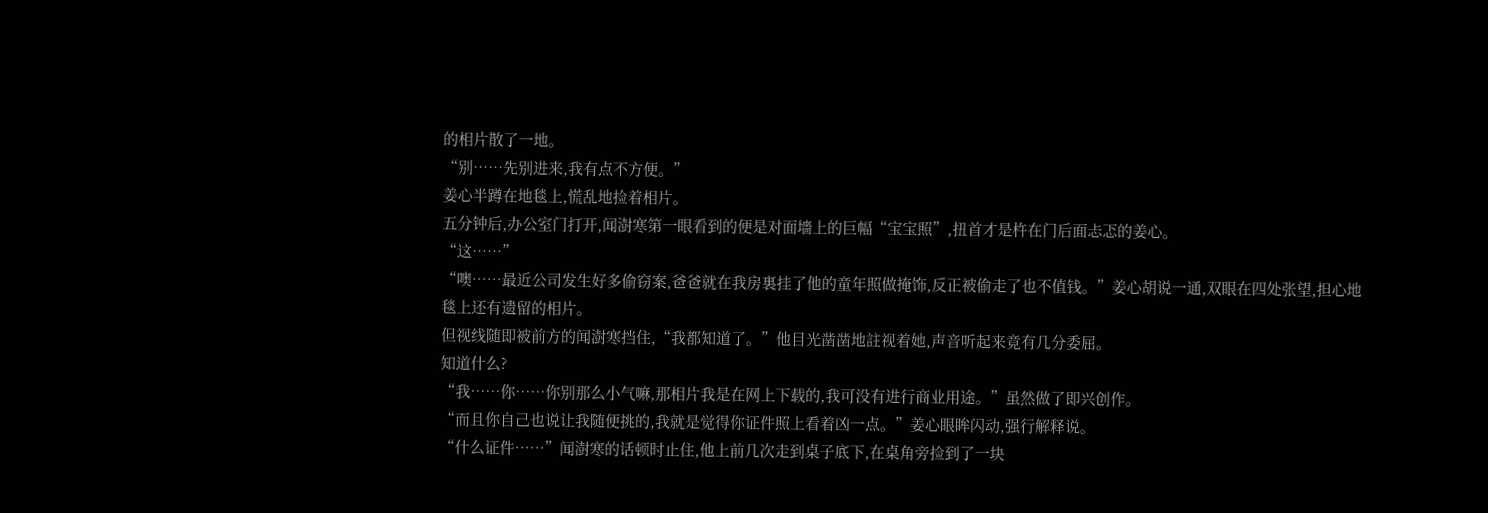的相片散了一地。
“别……先别进来,我有点不方便。”
姜心半蹲在地毯上,慌乱地捡着相片。
五分钟后,办公室门打开,闻澍寒第一眼看到的便是对面墻上的巨幅“宝宝照”,扭首才是杵在门后面忐忑的姜心。
“这……”
“噢……最近公司发生好多偷窃案,爸爸就在我房裏挂了他的童年照做掩饰,反正被偷走了也不值钱。”姜心胡说一通,双眼在四处张望,担心地毯上还有遗留的相片。
但视线随即被前方的闻澍寒挡住,“我都知道了。”他目光凿凿地註视着她,声音听起来竟有几分委屈。
知道什么?
“我……你……你别那么小气嘛,那相片我是在网上下载的,我可没有进行商业用途。”虽然做了即兴创作。
“而且你自己也说让我随便挑的,我就是觉得你证件照上看着凶一点。”姜心眼眸闪动,强行解释说。
“什么证件……”闻澍寒的话顿时止住,他上前几次走到桌子底下,在桌角旁捡到了一块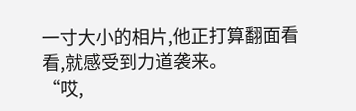一寸大小的相片,他正打算翻面看看,就感受到力道袭来。
“哎,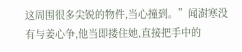这周围很多尖锐的物件,当心撞到。”闻澍寒没有与姜心争,他当即搂住她,直接把手中的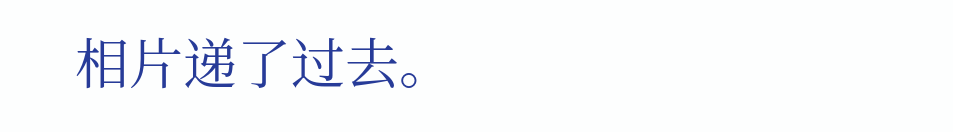相片递了过去。